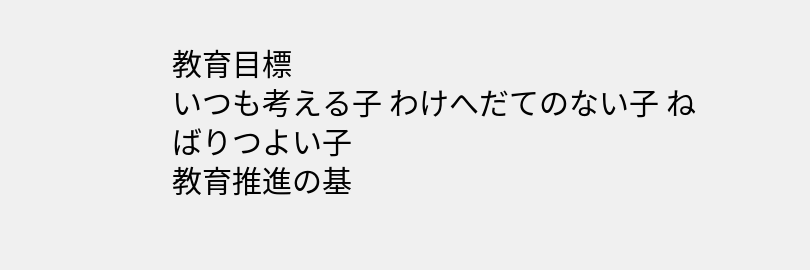教育目標
いつも考える子 わけへだてのない子 ねばりつよい子
教育推進の基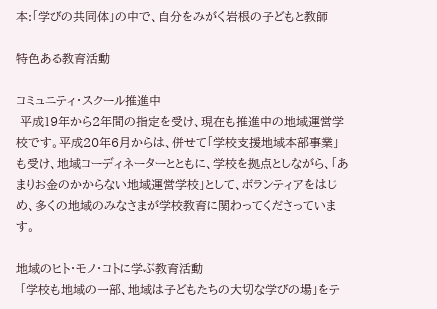本:「学びの共同体」の中で、自分をみがく岩根の子どもと教師

特色ある教育活動

コミュニティ・スクール推進中
 平成19年から2年間の指定を受け、現在も推進中の地域運営学校です。平成20年6月からは、併せて「学校支援地域本部事業」も受け、地域コーディネーターとともに、学校を拠点としながら、「あまりお金のかからない地域運営学校」として、ボランティアをはじめ、多くの地域のみなさまが学校教育に関わってくださっています。

地域のヒト・モノ・コトに学ぶ教育活動
 「学校も地域の一部、地域は子どもたちの大切な学びの場」をテ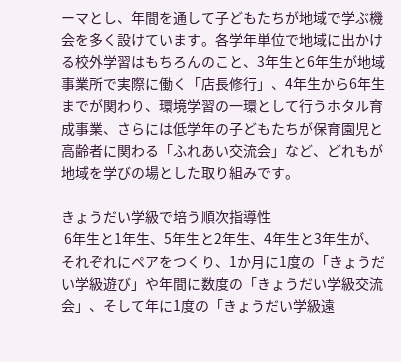ーマとし、年間を通して子どもたちが地域で学ぶ機会を多く設けています。各学年単位で地域に出かける校外学習はもちろんのこと、3年生と6年生が地域事業所で実際に働く「店長修行」、4年生から6年生までが関わり、環境学習の一環として行うホタル育成事業、さらには低学年の子どもたちが保育園児と高齢者に関わる「ふれあい交流会」など、どれもが地域を学びの場とした取り組みです。

きょうだい学級で培う順次指導性
 6年生と1年生、5年生と2年生、4年生と3年生が、それぞれにペアをつくり、1か月に1度の「きょうだい学級遊び」や年間に数度の「きょうだい学級交流会」、そして年に1度の「きょうだい学級遠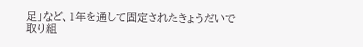足」など、1年を通して固定されたきょうだいで取り組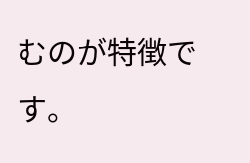むのが特徴です。